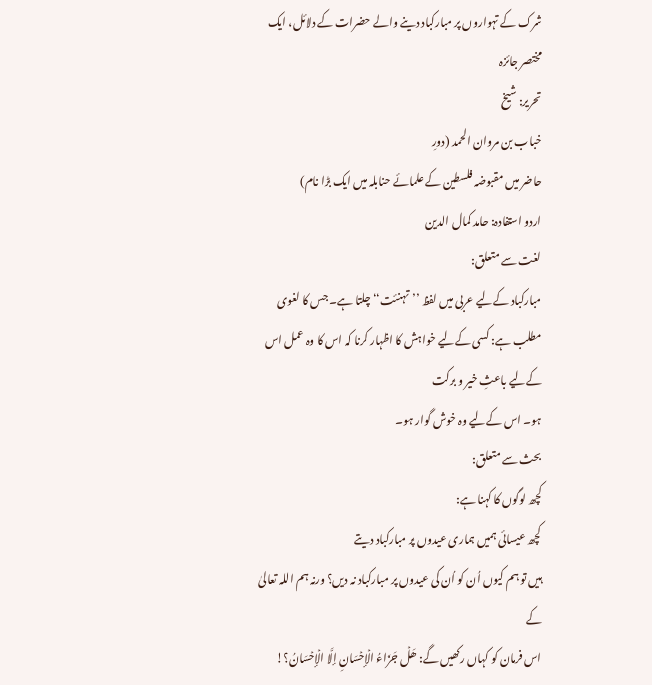شرک کے تہواروں پر مبارکباد دینے والے حضرات کے دلائل، ایک
مختصر جائزہ
تحریر: شیخ
خباب بن مروان الحمد (دورِ
حاضر میں مقبوضہ فلسطین کے علمائے حنابلہ میں ایک بڑا نام)
اردو استفادہ: حامد کمال الدین
لغت سے متعلق:
مبارکباد کےلیے عربی میں لفظ ’’تہنئت‘‘ چلتا ہے۔ جس کا لغوی
مطلب ہے: کسی کےلیے خواہش کا اظہار کرنا کہ اس کا وہ عمل اس کےلیے باعثِ خیر و برکت
ہو۔ اس کےلیے وہ خوش گوار ہو۔
بحث سے متعلق:
کچھ لوگوں کا کہنا ہے:
کچھ عیسائی ہمیں ہماری عیدوں پر مبارکباد دیتے
ہیں تو ہم کیوں اُن کو اُن کی عیدوں پر مبارکباد نہ دیں؟ ورنہ ہم اللہ تعالیٰ کے
اس فرمان کو کہاں رکھیں گے: ھَلۡ جَزَاءُ الۡإحۡسَانِ إلَّا الۡإحۡسَانُ؟!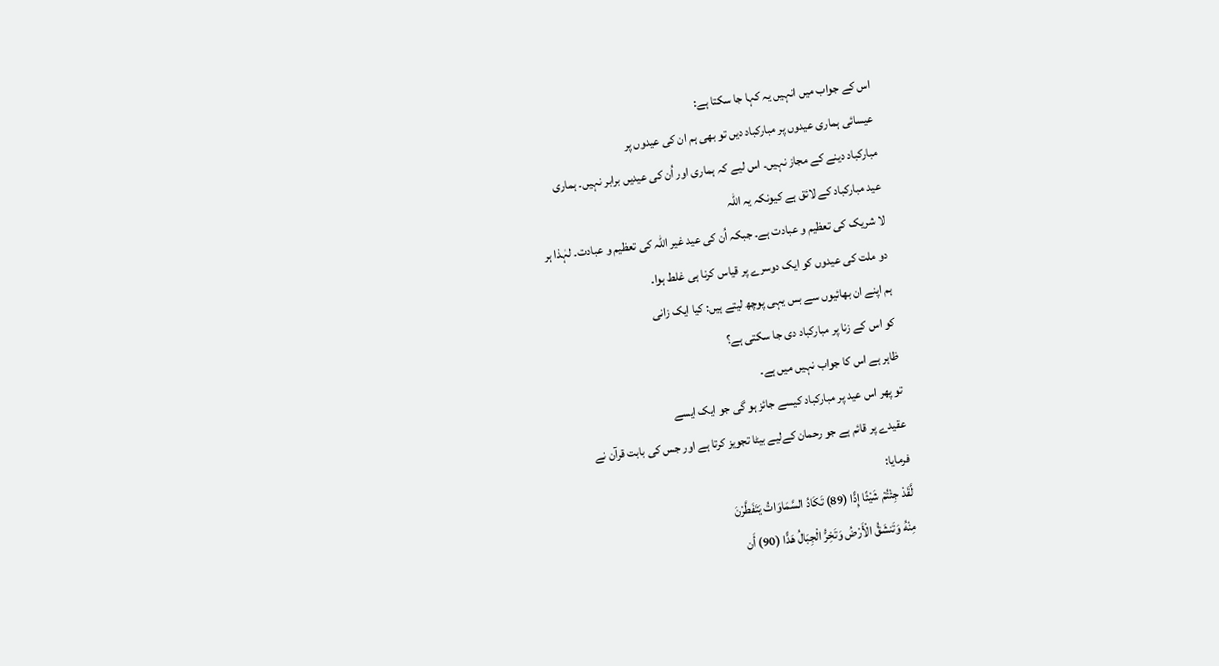اس کے جواب میں انہیں یہ کہا جا سکتا ہے:
عیسائی ہماری عیدوں پر مبارکباد دیں تو بھی ہم ان کی عیدوں پر
مبارکباد دینے کے مجاز نہیں۔ اس لیے کہ ہماری اور اُن کی عیدیں برابر نہیں۔ ہماری
عید مبارکباد کے لائق ہے کیونکہ یہ اللہ
لا شریک کی تعظیم و عبادت ہے۔ جبکہ اُن کی عید غیر اللہ کی تعظیم و عبادت۔ لہٰذا ہر
دو ملت کی عیدوں کو ایک دوسرے پر قیاس کرنا ہی غلط ہوا۔
ہم اپنے ان بھائیوں سے بس یہی پوچھ لیتے ہیں: کیا ایک زانی
کو اس کے زنا پر مبارکباد دی جا سکتی ہے؟
ظاہر ہے اس کا جواب نہیں میں ہے۔
تو پھر اس عید پر مبارکباد کیسے جائز ہو گی جو ایک ایسے
عقیدے پر قائم ہے جو رحمان کےلیے بیٹا تجویز کرتا ہے اور جس کی بابت قرآن نے
فرمایا:
لَّقَدْ جِئْتُمْ شَيْئًا إِدًّا (89) تَكَادُ السَّمَاوَاتُ يَتَفَطَّرْنَ
مِنْهُ وَتَنشَقُّ الْأَرْضُ وَتَخِرُّ الْجِبَالُ هَدًّا (90) أَن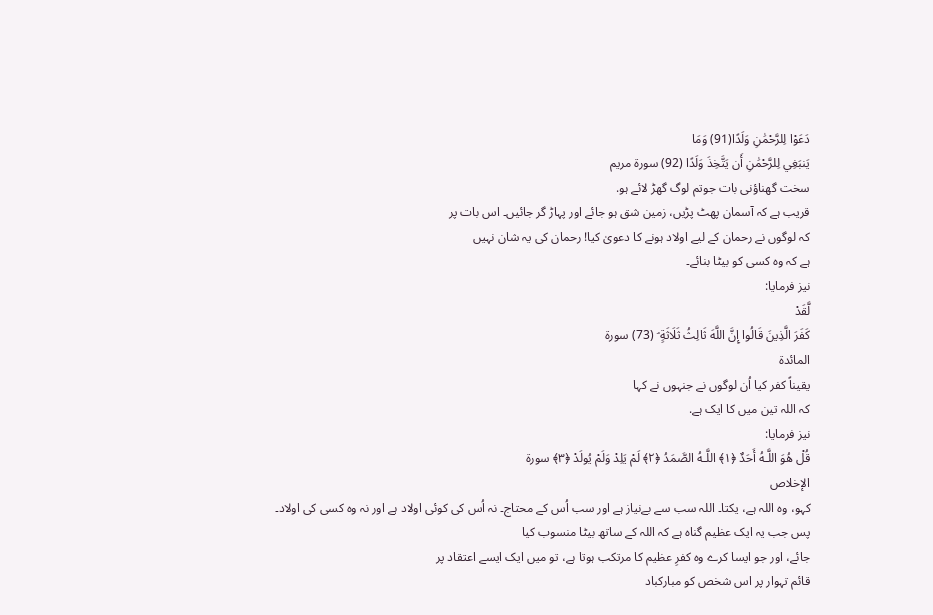دَعَوْا لِلرَّحْمَٰنِ وَلَدًا(91) وَمَا
يَنبَغِي لِلرَّحْمَٰنِ أَن يَتَّخِذَ وَلَدًا (92) سورۃ مریم
سخت گھناؤنی بات جوتم لوگ گھڑ لائے ہو.
قریب ہے کہ آسمان پھٹ پڑیں، زمین شق ہو جائے اور پہاڑ گر جائیں۔ اس بات پر
کہ لوگوں نے رحمان کے لیے اولاد ہونے کا دعویٰ کیا! رحمان کی یہ شان نہیں
ہے کہ وہ کسی کو بیٹا بنائے۔
نیز فرمایا:
لَّقَدْ
كَفَرَ الَّذِينَ قَالُوا إِنَّ اللَّهَ ثَالِثُ ثَلَاثَةٍ ۘ (73) سورۃ
المائدة
یقیناً کفر کیا اُن لوگوں نے جنہوں نے کہا
کہ اللہ تین میں کا ایک ہے.
نیز فرمایا:
قُلْ هُوَ اللَّـهُ أَحَدٌ ﴿١﴾ اللَّـهُ الصَّمَدُ ﴿٢﴾ لَمْ يَلِدْ وَلَمْ يُولَدْ ﴿٣﴾ سورۃ
الإخلاص
کہو، وہ اللہ ہے، یکتا۔ اللہ سب سے بےنیاز ہے اور سب اُس کے محتاج۔ نہ اُس کی کوئی اولاد ہے اور نہ وہ کسی کی اولاد۔
پس جب یہ ایک عظیم گناہ ہے کہ اللہ کے ساتھ بیٹا منسوب کیا
جائے، اور جو ایسا کرے وہ کفرِ عظیم کا مرتکب ہوتا ہے، تو میں ایک ایسے اعتقاد پر
قائم تہوار پر اس شخص کو مبارکباد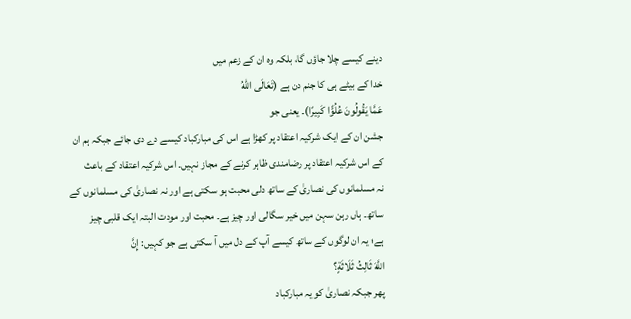دینے کیسے چلا جاؤں گا، بلکہ وہ ان کے زعم میں
خدا کے بیٹے ہی کا جنم دن ہے (تَعَالَى اللهُ
عَمَّا يَقُولُونَ عُلُوًّا كَبِيرًا)۔ یعنی جو
جشن ان کے ایک شرکیہ اعتقاد پر کھڑا ہے اس کی مبارکباد کیسے دے دی جائے جبکہ ہم ان
کے اس شرکیہ اعتقاد پر رضامندی ظاہر کرنے کے مجاز نہیں۔ اس شرکیہ اعتقاد کے باعث
نہ مسلمانوں کی نصاریٰ کے ساتھ دلی محبت ہو سکتی ہے اور نہ نصاریٰ کی مسلمانوں کے
ساتھ۔ ہاں رہن سہن میں خیر سگالی اور چیز ہے۔ محبت اور مودت البتہ ایک قلبی چیز
ہے؛ یہ ان لوگوں کے ساتھ کیسے آپ کے دل میں آ سکتی ہے جو کہیں: إِنَّ
اللَّهَ ثَالِثُ ثَلَاثَةٍ؟
پھر جبکہ نصاریٰ کو یہ مبارکباد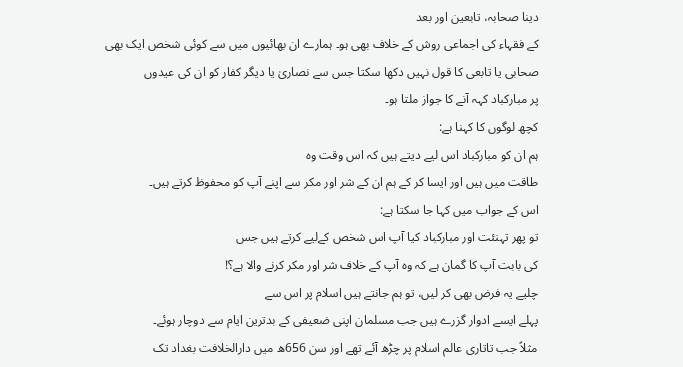دینا صحابہ، تابعین اور بعد
کے فقہاء کی اجماعی روش کے خلاف بھی ہو۔ ہمارے ان بھائیوں میں سے کوئی شخص ایک بھی
صحابی یا تابعی کا قول نہیں دکھا سکتا جس سے نصاریٰ یا دیگر کفار کو ان کی عیدوں
پر مبارکباد کہہ آنے کا جواز ملتا ہو۔
کچھ لوگوں کا کہنا ہے:
ہم ان کو مبارکباد اس لیے دیتے ہیں کہ اس وقت وہ
طاقت میں ہیں اور ایسا کر کے ہم ان کے شر اور مکر سے اپنے آپ کو محفوظ کرتے ہیں۔
اس کے جواب میں کہا جا سکتا ہے:
تو پھر تہنئت اور مبارکباد کیا آپ اس شخص کےلیے کرتے ہیں جس
کی بابت آپ کا گمان ہے کہ وہ آپ کے خلاف شر اور مکر کرنے والا ہے؟!
چلیے یہ فرض بھی کر لیں، تو ہم جانتے ہیں اسلام پر اس سے
پہلے ایسے ادوار گزرے ہیں جب مسلمان اپنی ضعیفی کے بدترین ایام سے دوچار ہوئے۔
مثلاً جب تاتاری عالم اسلام پر چڑھ آئے تھے اور سن 656ھ میں دارالخلافت بغداد تک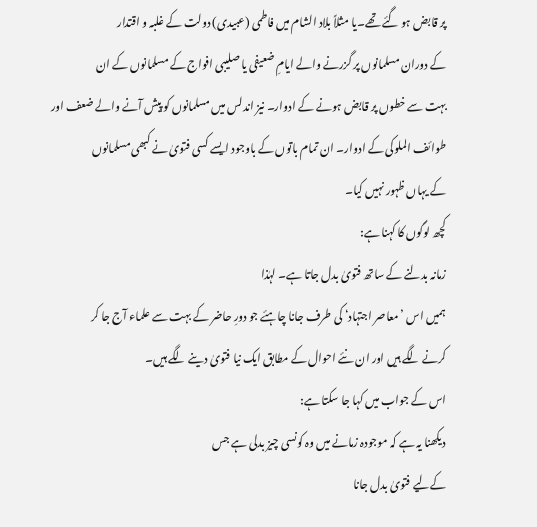پر قابض ہو گئے تھے۔یا مثلاً بلاد الشام میں فاطمی (عبیدی) دولت کے غلبہ و اقتدار
کے دوران مسلمانوں پر گزرنے والے ایامِ ضعیفی یا صلیبی افواج کے مسلمانوں کے ان
بہت سے خطوں پر قابض ہونے کے ادوار۔ نیز اندلس میں مسلمانوں کو پیش آنے والے ضعف اور
طوائف الملوکی کے ادوار۔ ان تمام باتوں کے باوجود ایسے کسی فتویٰ نے کبھی مسلمانوں
کے یہاں ظہور نہیں کیا۔
کچھ لوگوں کا کہنا ہے:
زمانہ بدلنے کے ساتھ فتویٰ بدل جاتا ہے۔ لہٰذا
ہمیں اس ’معاصر اجتہاد‘ کی طرف جانا چاہئے جو دورِ حاضر کے بہت سے علماء آج جا کر
کرنے لگے ہیں اور ان نئے احوال کے مطابق ایک نیا فتویٰ دینے لگے ہیں۔
اس کے جواب میں کہا جا سکتا ہے:
دیکھنا یہ ہے کہ موجودہ زمانے میں وہ کونسی چیز بدلی ہے جس
کےلیے فتویٰ بدل جانا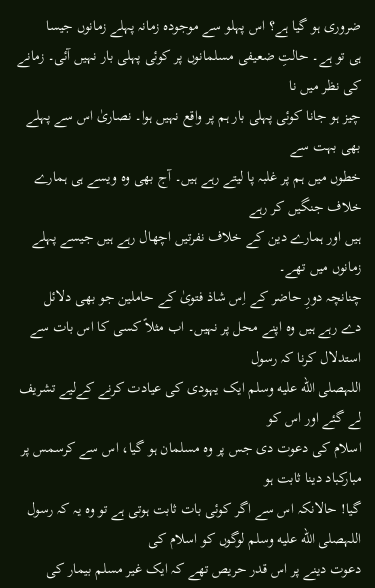ضروری ہو گیا ہے؟ اس پہلو سے موجودہ زمانہ پہلے زمانوں جیسا
ہی تو ہے۔ حالتِ ضعیفی مسلمانوں پر کوئی پہلی بار نہیں آئی۔ زمانے کی نظر میں نا
چیز ہو جانا کوئی پہلی بار ہم پر واقع نہیں ہوا۔ نصاریٰ اس سے پہلے بھی بہت سے
خطوں میں ہم پر غلبہ پا لیتے رہے ہیں۔ آج بھی وہ ویسے ہی ہمارے خلاف جنگیں کر رہے
ہیں اور ہمارے دین کے خلاف نفرتیں اچھال رہے ہیں جیسے پہلے زمانوں میں تھے۔
چنانچہ دورِ حاضر کے اِس شاذ فتویٰ کے حاملین جو بھی دلائل
دے رہے ہیں وہ اپنے محل پر نہیں۔ اب مثلاً کسی کا اس بات سے استدلال کرنا کہ رسول
اللہصلى الله عليه وسلم ایک یہودی کی عیادت کرنے کےلیے تشریف لے گئے اور اس کو
اسلام کی دعوت دی جس پر وہ مسلمان ہو گیا، اس سے کرسمس پر مبارکباد دینا ثابت ہو
گیا! حالانکہ اس سے اگر کوئی بات ثابت ہوتی ہے تو وہ یہ کہ رسول اللہصلى الله عليه وسلم لوگوں کو اسلام کی
دعوت دینے پر اس قدر حریص تھے کہ ایک غیر مسلم بیمار کی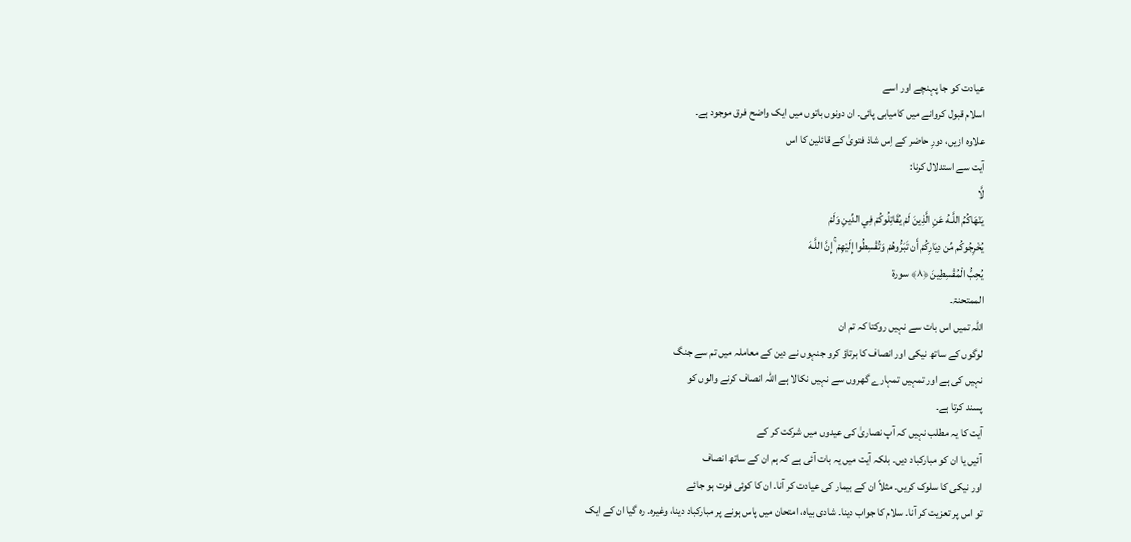عیادت کو جا پہنچے اور اسے
اسلام قبول کروانے میں کامیابی پائی۔ ان دونوں باتوں میں ایک واضح فرق موجود ہے۔
علاوہ ازیں، دورِ حاضر کے اِس شاذ فتویٰ کے قائلین کا اس
آیت سے استدلال کرنا:
لَّا
يَنْهَاكُمُ اللَّـهُ عَنِ الَّذِينَ لَمْ يُقَاتِلُوكُمْ فِي الدِّينِ وَلَمْ
يُخْرِجُوكُم مِّن دِيَارِكُمْ أَن تَبَرُّوهُمْ وَتُقْسِطُوا إِلَيْهِمْ ۚ إِنَّ اللَّـهَ
يُحِبُّ الْمُقْسِطِينَ ﴿٨﴾ سورۃ
الممتحنۃ۔
اللہ تمیں اس بات سے نہیں روکتا کہ تم ان
لوگوں کے ساتھ نیکی اور انصاف کا برتاؤ کرو جنہوں نے دین کے معاملہ میں تم سے جنگ
نہیں کی ہے اور تمہیں تمہارے گھروں سے نہیں نکالا ہے اللہ انصاف کرنے والوں کو
پسند کرتا ہے۔
آیت کا یہ مطلب نہیں کہ آپ نصاریٰ کی عیدوں میں شرکت کر کے
آئیں یا ان کو مبارکباد دیں۔ بلکہ آیت میں یہ بات آئی ہے کہ ہم ان کے ساتھ انصاف
اور نیکی کا سلوک کریں۔ مثلاً ان کے بیمار کی عیادت کر آنا۔ ان کا کوئی فوت ہو جائے
تو اس پر تعزیت کر آنا۔ سلام کا جواب دینا۔ شادی بیاہ، امتحان میں پاس ہونے پر مبارکباد دینا، وغیرہ۔ رہ گیا ان کے ایک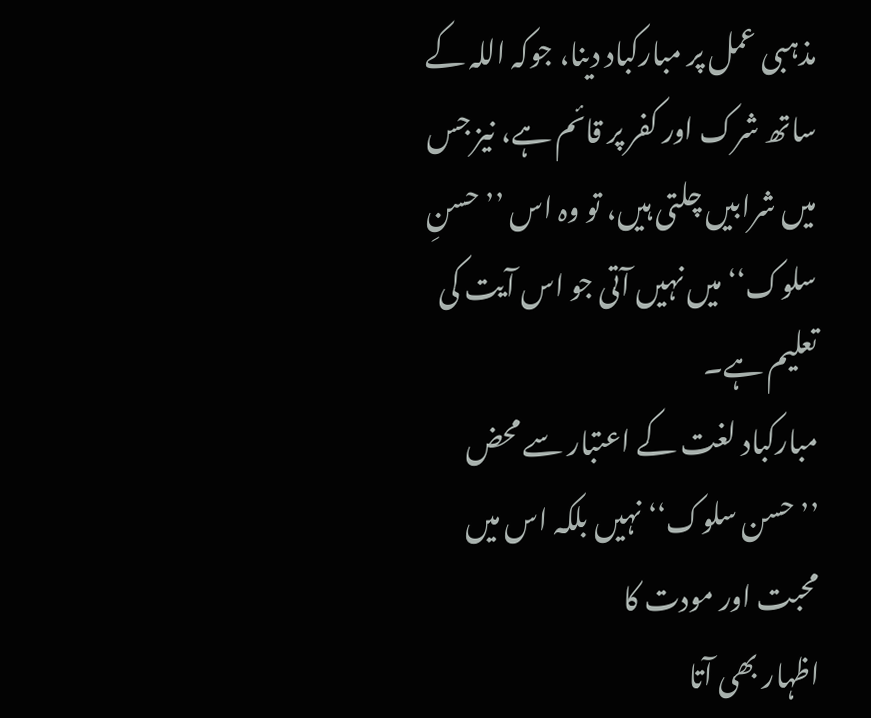مذہبی عمل پر مبارکباد دینا، جوکہ اللہ کے ساتھ شرک اور کفر پر قائم ہے، نیز جس
میں شرابیں چلتی ہیں، تو وہ اس ’’حسنِ سلوک‘‘ میں نہیں آتی جو اس آیت کی تعلیم ہے۔
مبارکباد لغت کے اعتبار سے محض ’’حسن سلوک‘‘ نہیں بلکہ اس میں محبت اور مودت کا
اظہار بھی آتا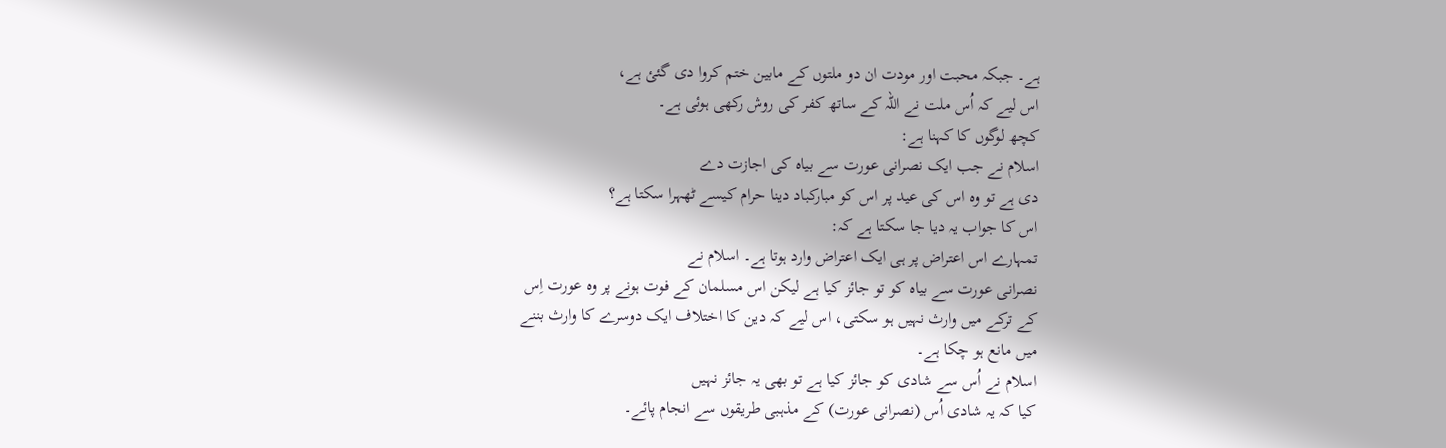ہے۔ جبکہ محبت اور مودت ان دو ملتوں کے مابین ختم کروا دی گئئ ہے،
اس لیے کہ اُس ملت نے اللہ کے ساتھ کفر کی روش رکھی ہوئی ہے۔
کچھ لوگوں کا کہنا ہے:
اسلام نے جب ایک نصرانی عورت سے بیاہ کی اجازت دے
دی ہے تو وہ اس کی عید پر اس کو مبارکباد دینا حرام کیسے ٹھہرا سکتا ہے؟
اس کا جواب یہ دیا جا سکتا ہے کہ:
تمہارے اس اعتراض پر ہی ایک اعتراض وارد ہوتا ہے۔ اسلام نے
نصرانی عورت سے بیاہ کو تو جائز کیا ہے لیکن اس مسلمان کے فوت ہونے پر وہ عورت اِس
کے ترکے میں وارث نہیں ہو سکتی، اس لیے کہ دین کا اختلاف ایک دوسرے کا وارث بننے
میں مانع ہو چکا ہے۔
اسلام نے اُس سے شادی کو جائز کیا ہے تو بھی یہ جائز نہیں
کیا کہ یہ شادی اُس (نصرانی عورت) کے مذہبی طریقوں سے انجام پائے۔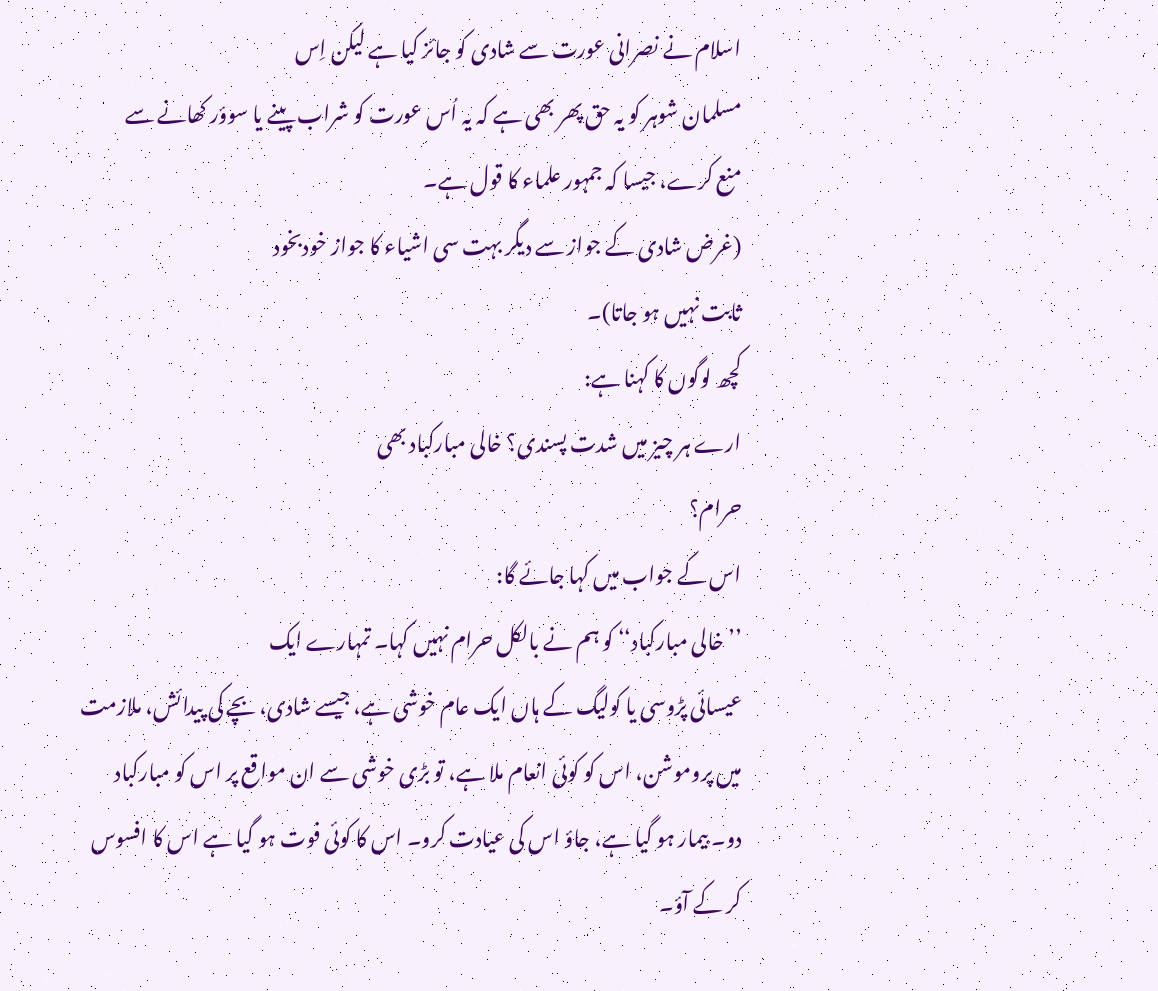اسلام نے نصرانی عورت سے شادی کو جائز کیا ہے لیکن اِس
مسلمان شوہر کو یہ حق پھر بھی ہے کہ یہ اُس عورت کو شراب پینے یا سوؤر کھانے سے
منع کرے، جیسا کہ جمہور علماء کا قول ہے۔
(غرض شادی کے جواز سے دیگر بہت سی اشیاء کا جواز خودبخود
ثابت نہیں ہو جاتا)۔
کچھ لوگوں کا کہنا ہے:
ارے ہر چیز میں شدت پسندی؟ خالی مبارکباد بھی
حرام؟
اس کے جواب میں کہا جائے گا:
’’خالی مبارکباد‘‘ کو ہم نے بالکل حرام نہیں کہا۔ تمہارے ایک
عیسائی پڑوسی یا کولیگ کے ہاں ایک عام خوشی ہے، جیسے شادی، بچے کی پیدائش، ملازمت
میں پروموشن، اس کو کوئی انعام ملا ہے، تو بڑی خوشی سے ان مواقع پر اس کو مبارکباد
دو۔ بیمار ہو گیا ہے، جاؤ اس کی عیادت کرو۔ اس کا کوئی فوت ہو گیا ہے اس کا افسوس
کر کے آؤ۔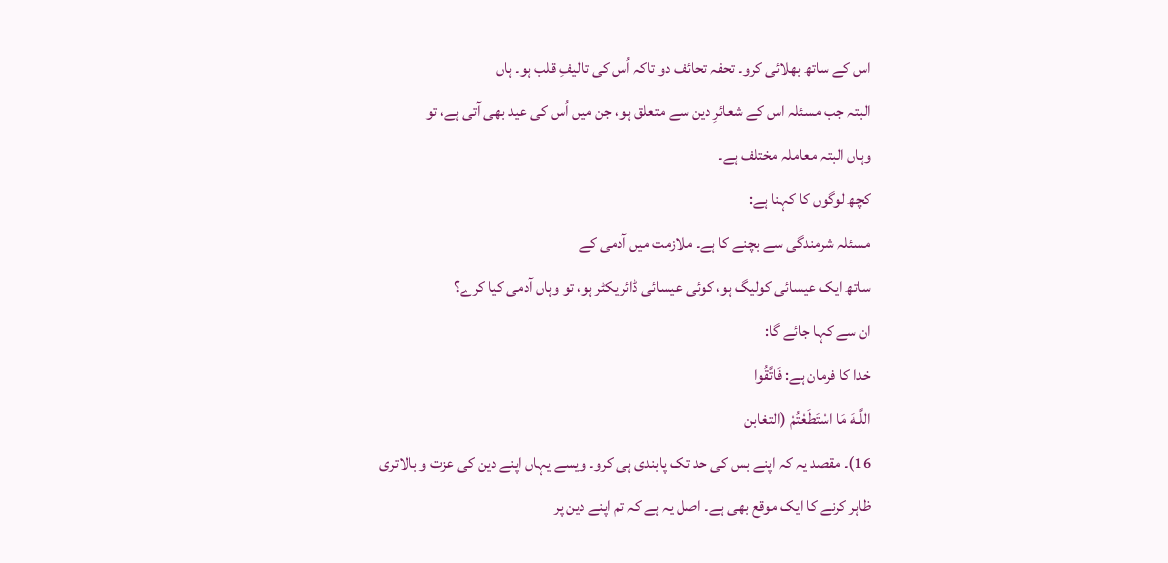اس کے ساتھ بھلائی کرو۔ تحفہ تحائف دو تاکہ اُس کی تالیفِ قلب ہو۔ ہاں
البتہ جب مسئلہ اس کے شعائرِ دین سے متعلق ہو، جن میں اُس کی عید بھی آتی ہے، تو
وہاں البتہ معاملہ مختلف ہے۔
کچھ لوگوں کا کہنا ہے:
مسئلہ شرمندگی سے بچنے کا ہے۔ ملازمت میں آدمی کے
ساتھ ایک عیسائی کولیگ ہو، کوئی عیسائی ڈائریکٹر ہو، تو وہاں آدمی کیا کرے؟
ان سے کہا جائے گا:
خدا کا فرمان ہے: فَاتَّقُوا
اللَّـهَ مَا اسْتَطَعْتُمْ (التغابن
16)۔ مقصد یہ کہ اپنے بس کی حد تک پابندی ہی کرو۔ ویسے یہاں اپنے دین کی عزت و بالاتری
ظاہر کرنے کا ایک موقع بھی ہے۔ اصل یہ ہے کہ تم اپنے دین پر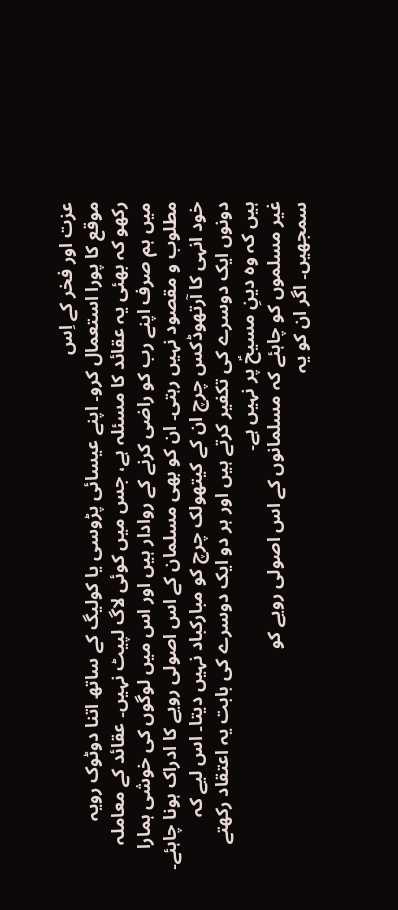عزت اور فخر کے اِس
موقع کا پورا استعمال کرو۔ اپنے عیسائی پڑوسی یا کولیگ کے ساتھ اتنا دوٹوک رویہ
رکھو کہ بھئی یہ عقائد کا مسئلہ ہے، جس میں کوئی لاگ لپیٹ نہیں۔ عقائد کے معاملہ
میں ہم صرف اپنے رب کو راضی کرنے کے روادار ہیں اور اس میں لوگوں کی خوشی ہمارا
مطلوب و مقصود نہیں رہتی۔ ان کو بھی مسلمان کے اس اصولی رویے کا ادراک ہونا چاہئے۔
خود انہی کا آرتھوڈکس چرچ ان کے کیتھولک چرچ کو مبارکباد نہیں دیتا۔ اس لیے کہ
دونوں ایک دوسرے کی تکفیر کرتے ہیں اور ہر دو ایک دوسرے کی بابت یہ اعتقاد رکھتے
ہیں کہ وہ دینِ مسیحؑ پر نہیں ہے۔
غیر مسلموں کو چاہئے کہ مسلمانوں کے اس اصولی رویے کو
سمجھیں۔ اگر ان کو یہ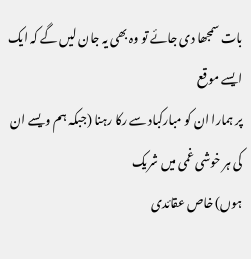بات سمجھا دی جائے تو وہ بھی یہ جان لیں گے کہ ایک ایسے موقع
پر ہمارا ان کو مبارکباد سے رکا رہنا (جبکہ ہم ویسے ان کی ہر خوشی غمی میں شریک
ہوں) خاص عقائدی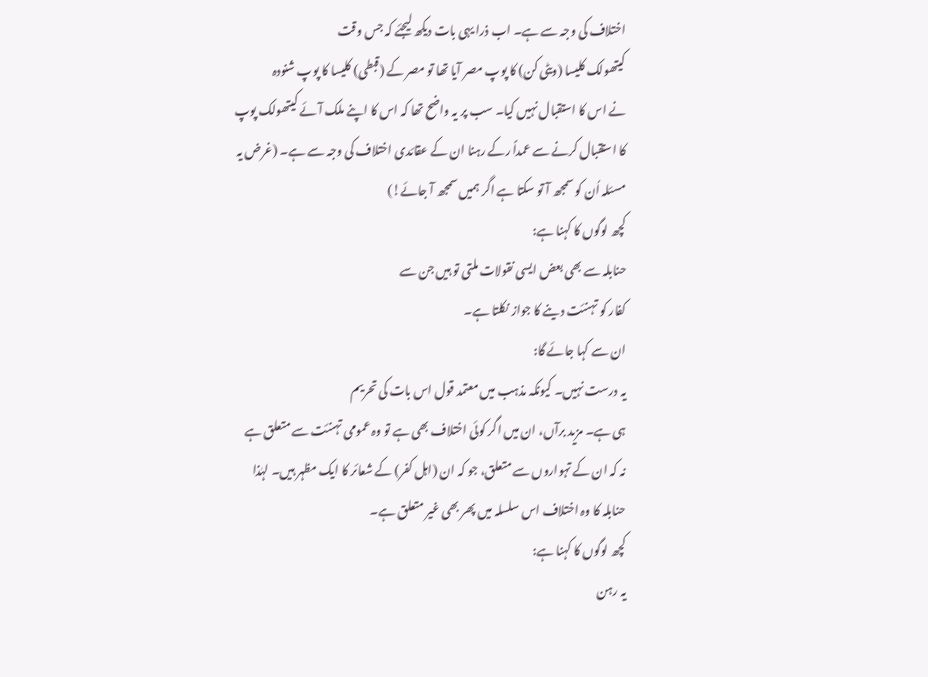اختلاف کی وجہ سے ہے۔ اب ذرا یہی بات دیکھ لیجئے کہ جس وقت
کیتھولک کلیسا (ویٹی کن) کا پوپ مصر آیا تھا تو مصر کے (قبطی) کلیسا کا پوپ شنودہ
نے اس کا استقبال نہیں کیا۔ سب پر یہ واضح تھا کہ اس کا اپنے ملک آئے کیتھولک پوپ
کا استقبال کرنے سے عمداً رکے رہنا ان کے عقائدی اختلاف کی وجہ سے ہے۔ (غرض یہ
مسئلہ اُن کو سمجھ آ تو سکتا ہے اگر ہمیں سمجھ آ جائے!)
کچھ لوگوں کا کہنا ہے:
حنابلہ سے بھی بعض ایسی نقولات ملتی تو ہیں جن سے
کفار کو تہنئت دینے کا جواز نکلتا ہے۔
ان سے کہا جائے گا:
یہ درست نہیں۔ کیونکہ مذہب میں معتمد قول اس بات کی تحریم
ہی ہے۔ مزید برآں، ان میں اگر کوئی اختلاف بھی ہے تو وہ عمومی تہنئت سے متعلق ہے
نہ کہ ان کے تہواروں سے متعلق، جو کہ ان (اہل کفر) کے شعائر کا ایک مظہر ہیں۔ لہٰذا
حنابلہ کا وہ اختلاف اس سلسلہ میں پھر بھی غیر متعلق ہے۔
کچھ لوگوں کا کہنا ہے:
یہ رہن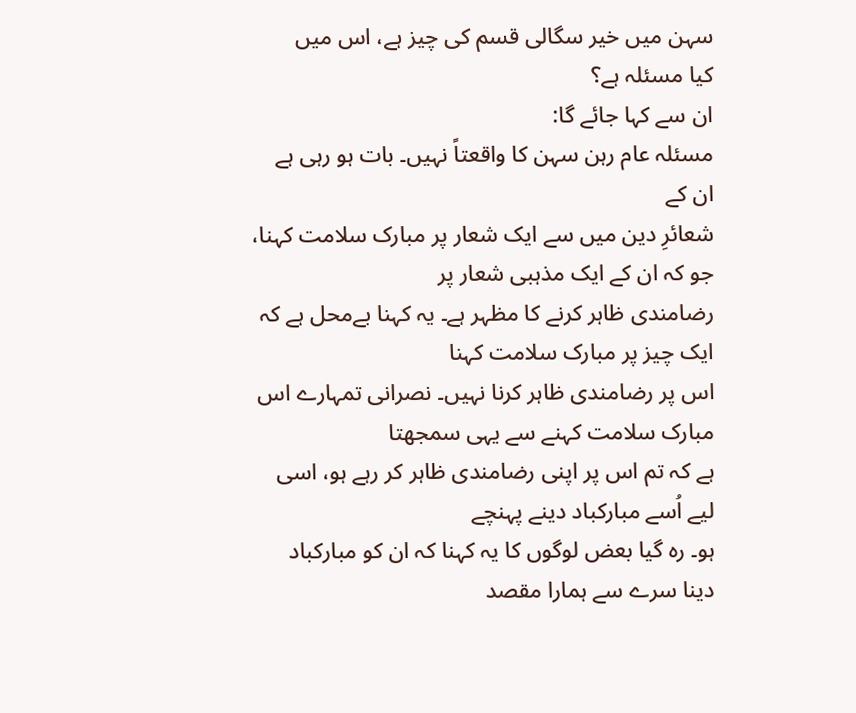سہن میں خیر سگالی قسم کی چیز ہے، اس میں
کیا مسئلہ ہے؟
ان سے کہا جائے گا:
مسئلہ عام رہن سہن کا واقعتاً نہیں۔ بات ہو رہی ہے ان کے
شعائرِ دین میں سے ایک شعار پر مبارک سلامت کہنا، جو کہ ان کے ایک مذہبی شعار پر
رضامندی ظاہر کرنے کا مظہر ہے۔ یہ کہنا بےمحل ہے کہ ایک چیز پر مبارک سلامت کہنا
اس پر رضامندی ظاہر کرنا نہیں۔ نصرانی تمہارے اس مبارک سلامت کہنے سے یہی سمجھتا
ہے کہ تم اس پر اپنی رضامندی ظاہر کر رہے ہو، اسی لیے اُسے مبارکباد دینے پہنچے
ہو۔ رہ گیا بعض لوگوں کا یہ کہنا کہ ان کو مبارکباد دینا سرے سے ہمارا مقصد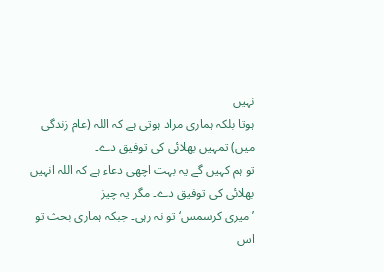نہیں
ہوتا بلکہ ہماری مراد ہوتی ہے کہ اللہ (عام زندگی میں) تمہیں بھلائی کی توفیق دے۔
تو ہم کہیں گے یہ بہت اچھی دعاء ہے کہ اللہ انہیں بھلائی کی توفیق دے۔ مگر یہ چیز
’میری کرسمس‘ تو نہ رہی۔ جبکہ ہماری بحث تو اس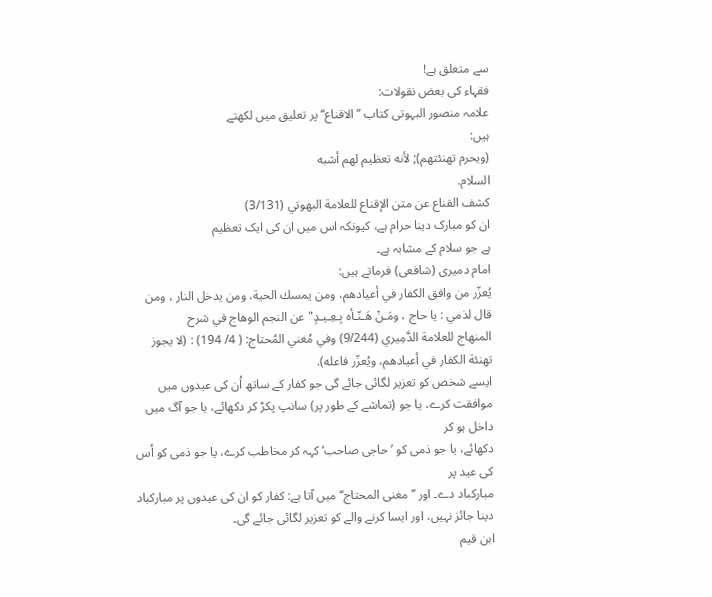سے متعلق ہے!
فقہاء کی بعض نقولات:
علامہ منصور البہوتی کتاب ’’الاقناع‘‘ پر تعلیق میں لکھتے
ہیں:
(ويحرم تهنئتهم); لأنه تعظيم لهم أشبه
السلام.
كشف القناع عن متن الإقناع للعلامة البهوتي (3/131)
ان کو مبارک دینا حرام ہے، کیونکہ اس میں ان کی ایک تعظیم
ہے جو سلام کے مشابہ ہے۔
امام دمیری (شافعی) فرماتے ہیں:
يُعزّر من وافق الكفار في أعيادهم، ومن يمسك الحية، ومن يدخل النار ، ومن
قال لذمي : يا حاج ، ومَـنْ هَـنّـأه بِـعِـيـدٍ" عن النجم الوهاج في شرح
المنهاج للعلامة الدَّمِيري (9/244) وفي مُغني المُحتاج: ( 4/ 194) : (لا يجوز
تهنئة الكفار في أعيادهم، ويُعزّر فاعله).
ایسے شخص کو تعزیر لگائی جائے گی جو کفار کے ساتھ اُن کی عیدوں میں
موافقت کرے، یا جو (تماشے کے طور پر) سانپ پکڑ کر دکھائے، یا جو آگ میں داخل ہو کر
دکھائے، یا جو ذمی کو ’حاجی صاحب‘ کہہ کر مخاطب کرے، یا جو ذمی کو اُس کی عید پر
مبارکباد دے۔ اور ’’مغنی المحتاج‘‘ میں آتا ہے: کفار کو ان کی عیدوں پر مبارکباد
دینا جائز نہیں، اور ایسا کرنے والے کو تعزیر لگائی جائے گی۔
ابن قیم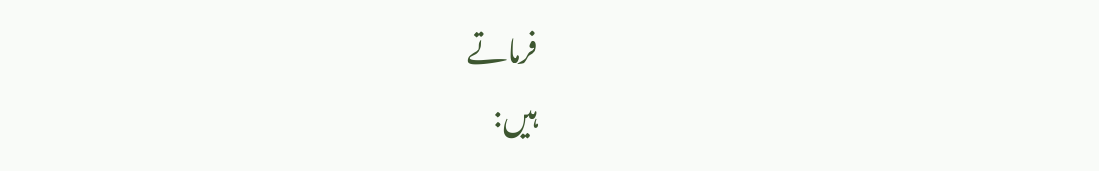فرماتے
ہیں: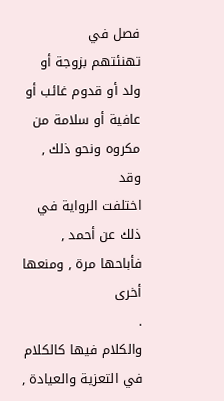فصل في
تهنئتهم بزوجة أو ولد أو قدوم غائب أو عافية أو سلامة من مكروه ونحو ذلك , وقد
اختلفت الرواية في ذلك عن أحمد , فأباحها مرة , ومنعها أخرى
.
والكلام فيها كالكلام في التعزية والعيادة ,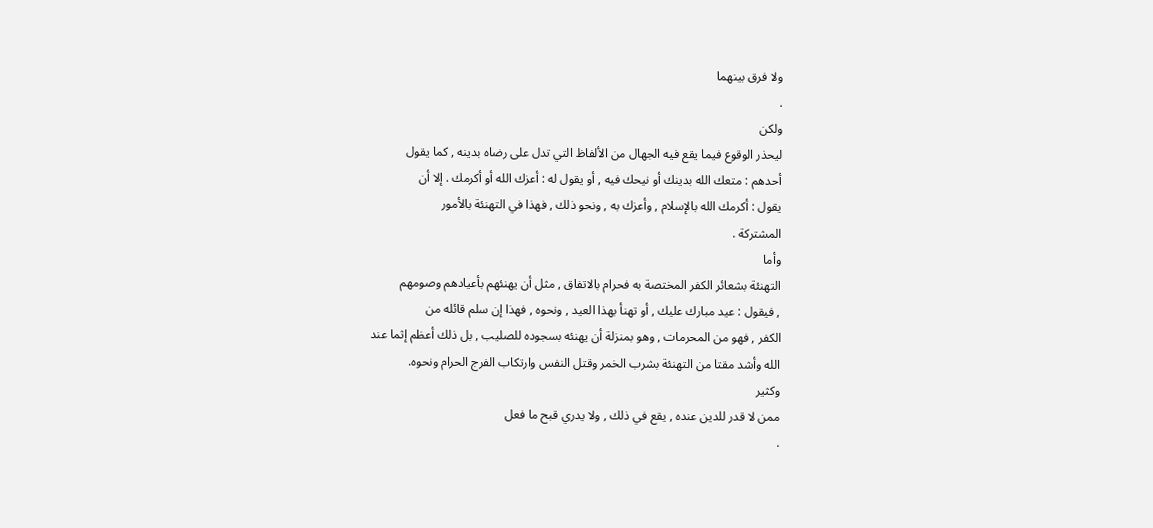ولا فرق بينهما
.
ولكن
ليحذر الوقوع فيما يقع فيه الجهال من الألفاظ التي تدل على رضاه بدينه , كما يقول
أحدهم : متعك الله بدينك أو نيحك فيه , أو يقول له : أعزك الله أو أكرمك . إلا أن
يقول : أكرمك الله بالإسلام , وأعزك به , ونحو ذلك , فهذا في التهنئة بالأمور
المشتركة .
وأما
التهنئة بشعائر الكفر المختصة به فحرام بالاتفاق , مثل أن يهنئهم بأعيادهم وصومهم
, فيقول : عيد مبارك عليك , أو تهنأ بهذا العيد , ونحوه , فهذا إن سلم قائله من
الكفر , فهو من المحرمات , وهو بمنزلة أن يهنئه بسجوده للصليب , بل ذلك أعظم إثما عند
الله وأشد مقتا من التهنئة بشرب الخمر وقتل النفس وارتكاب الفرج الحرام ونحوه.
وكثير
ممن لا قدر للدين عنده , يقع في ذلك , ولا يدري قبح ما فعل
.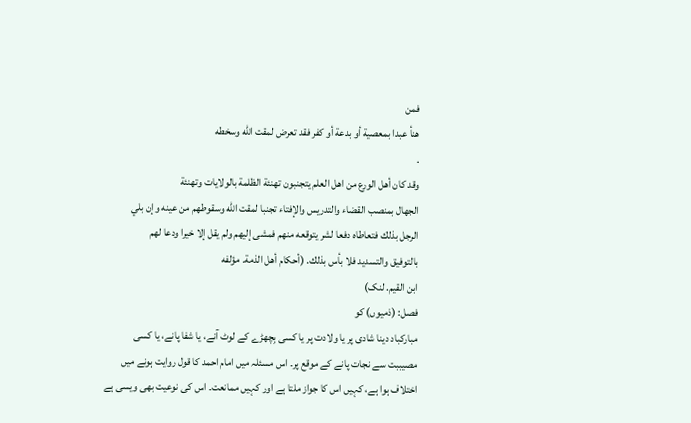فمن
هنأ عبدا بمعصية أو بدعة أو كفر فقد تعرض لمقت الله وسخطه
.
وقد كان أهل الورع من اهل العلم يتجنبون تهنئة الظلمة بالولايات وتهنئة
الجهال بمنصب القضاء والتدريس والإفتاء تجنبا لمقت الله وسقوطهم من عينه وإن بلي
الرجل بذلك فتعاطاه دفعا لشر يتوقعه منهم فمشى إليهم ولم يقل إلا خيرا ودعا لهم
بالتوفيق والتسديد فلا بأس بذلك. (أحکام أهل الذمة. مؤلفه
ابن القيم. لنک)
فصل: (ذمیوں) کو
مبارکباد دینا شادی پر یا ولادت پر یا کسی بِچھڑے کے لوٹ آنے، یا شفا پانے، یا کسی
مصیببت سے نجات پانے کے موقع پر۔ اس مسئلہ میں امام احمد کا قول روایت ہونے میں
اختلاف ہوا ہے، کہیں اس کا جواز ملتا ہے اور کہیں ممانعت۔ اس کی نوعیت بھی ویسی ہے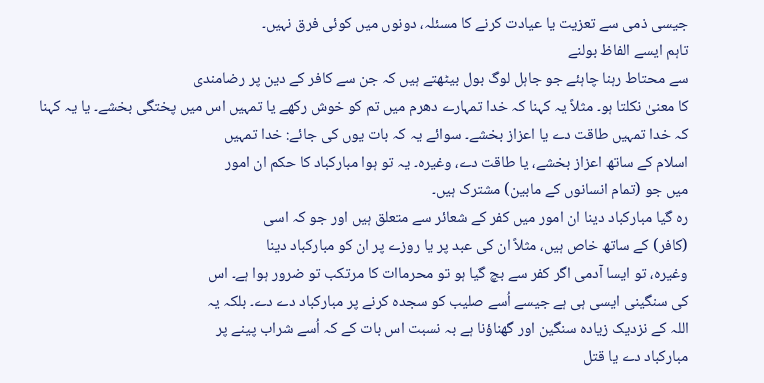جیسی ذمی سے تعزیت یا عیادت کرنے کا مسئلہ، دونوں میں کوئی فرق نہیں۔
تاہم ایسے الفاظ بولنے
سے محتاط رہنا چاہئے جو جاہل لوگ بول بیٹھتے ہیں کہ جن سے کافر کے دین پر رضامندی
کا معنیٰ نکلتا ہو۔ مثلاً یہ کہنا کہ خدا تمہارے دھرم میں تم کو خوش رکھے یا تمہیں اس میں پختگی بخشے۔ یا یہ کہنا
کہ خدا تمہیں طاقت دے یا اعزاز بخشے۔ سوائے یہ کہ بات یوں کی جائے: خدا تمہیں
اسلام کے ساتھ اعزاز بخشے، یا طاقت دے، وغیرہ۔ یہ تو ہوا مبارکباد کا حکم ان امور
میں جو (تمام انسانوں کے مابین) مشترک ہیں۔
رہ گیا مبارکباد دینا ان امور میں کفر کے شعائر سے متعلق ہیں اور جو کہ اسی
(کافر) کے ساتھ خاص ہیں، مثلاً ان کی عبد پر یا روزے پر ان کو مبارکباد دینا
وغیرہ، تو ایسا آدمی اگر کفر سے بچ گیا ہو تو محرماات کا مرتکب تو ضرور ہوا ہے۔ اس
کی سنگینی ایسی ہی ہے جیسے اُسے صلیب کو سجدہ کرنے پر مبارکباد دے دے۔ بلکہ یہ
اللہ کے نزدیک زیادہ سنگین اور گھناؤنا ہے بہ نسبت اس بات کے کہ اُسے شراب پینے پر
مبارکباد دے یا قتل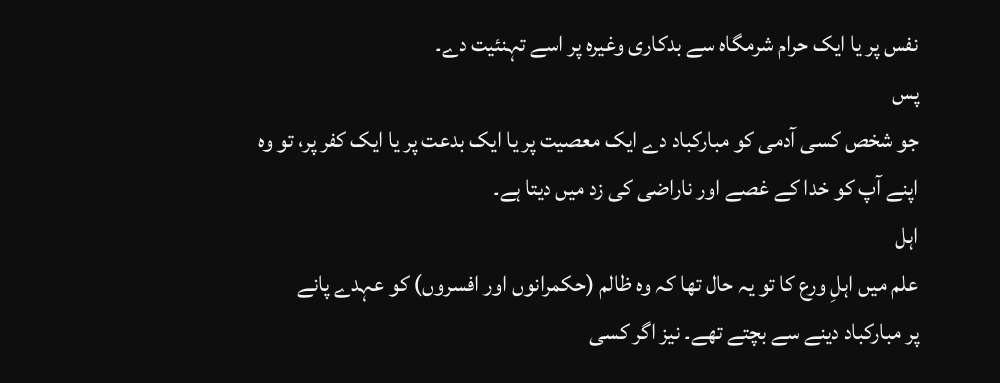نفس پر یا ایک حرام شرمگاہ سے بدکاری وغیرہ پر اسے تہنئیت دے۔
پس
جو شخص کسی آدمی کو مبارکباد دے ایک معصیت پر یا ایک بدعت پر یا ایک کفر پر، تو وہ
اپنے آپ کو خدا کے غصے اور ناراضی کی زد میں دیتا ہے۔
اہل
علم میں اہلِ ورع کا تو یہ حال تھا کہ وہ ظالم (حکمرانوں اور افسروں) کو عہدے پانے
پر مبارکباد دینے سے بچتے تھے۔ نیز اگر کسی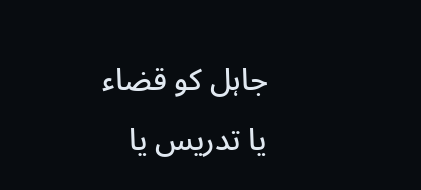جاہل کو قضاء یا تدریس یا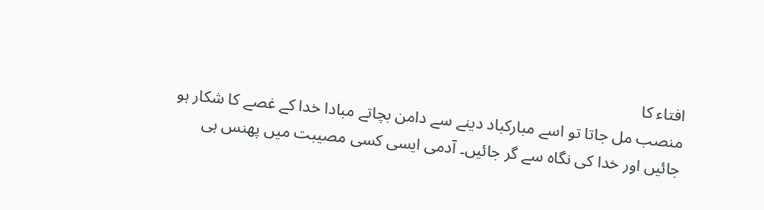افتاء کا
منصب مل جاتا تو اسے مبارکباد دینے سے دامن بچاتے مبادا خدا کے غصے کا شکار ہو
جائیں اور خدا کی نگاہ سے گر جائیں۔ آدمی ایسی کسی مصیبت میں پھنس ہی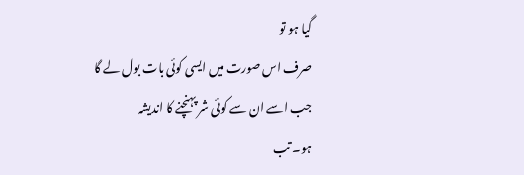گیا ہو تو
صرف اس صورت میں ایسی کوئی بات بول لے گا جب اسے ان سے کوئی شر پہنچنے کا اندیشہ
ہو۔ تب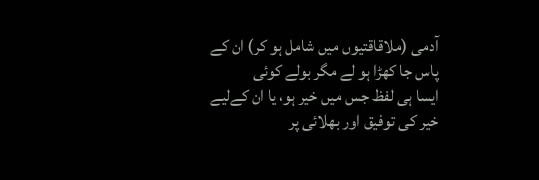آدمی (ملاقاقتیوں میں شامل ہو کر) ان کے پاس جا کھڑا ہو لے مگر بولے کوئی
ایسا ہی لفظ جس میں خیر ہو، یا ان کےلیے خیر کی توفیق اور بھلائی پر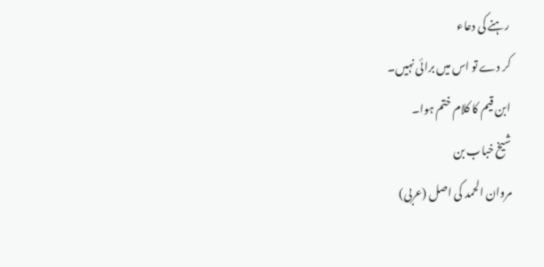رہنے کی دعاء
کر دے تو اس میں برائی نہیں۔
ابن قیم کا کلام ختم ہوا۔
شیخ خباب بن
مروان الحمد کی اصل (عربی)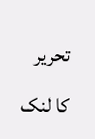تحریر
کا لنک